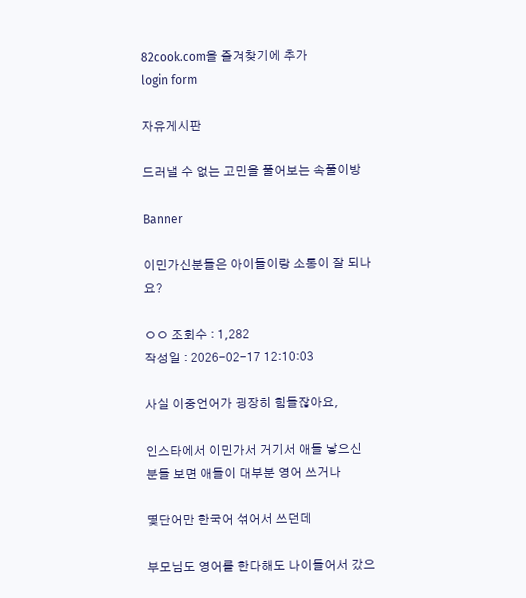82cook.com을 즐겨찾기에 추가
login form

자유게시판

드러낼 수 없는 고민을 풀어보는 속풀이방

Banner

이민가신분들은 아이들이랑 소통이 잘 되나요?

ㅇㅇ 조회수 : 1,282
작성일 : 2026-02-17 12:10:03

사실 이중언어가 굉장히 힘들잖아요,

인스타에서 이민가서 거기서 애들 낳으신 분들 보면 애들이 대부분 영어 쓰거나

몇단어만 한국어 섞어서 쓰던데

부모님도 영어를 한다해도 나이들어서 갔으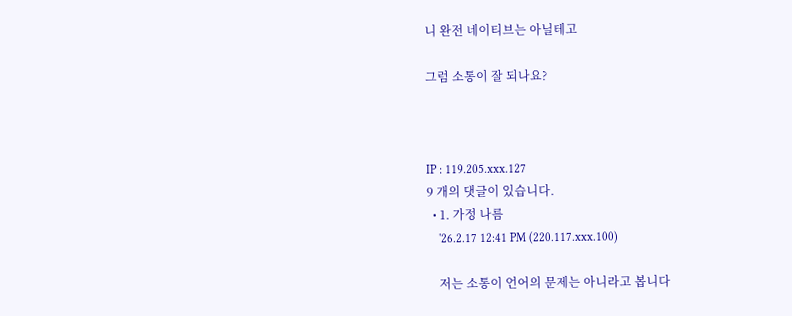니 완전 네이티브는 아닐테고

그럼 소통이 잘 되나요?



IP : 119.205.xxx.127
9 개의 댓글이 있습니다.
  • 1. 가정 나름
    '26.2.17 12:41 PM (220.117.xxx.100)

    저는 소통이 언어의 문제는 아니라고 봅니다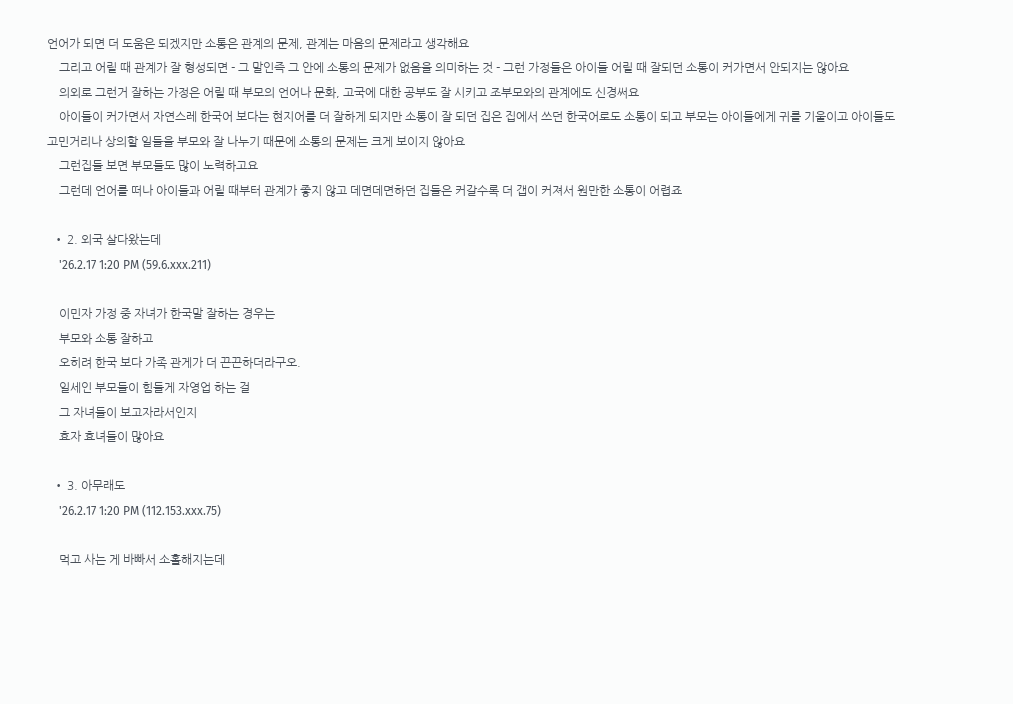언어가 되면 더 도움은 되겠지만 소통은 관계의 문제, 관계는 마음의 문제라고 생각해요
    그리고 어릴 때 관계가 잘 형성되면 - 그 말인즉 그 안에 소통의 문제가 없음을 의미하는 것 - 그런 가정들은 아이들 어릴 때 잘되던 소통이 커가면서 안되지는 않아요
    의외로 그런거 잘하는 가정은 어릴 때 부모의 언어나 문화, 고국에 대한 공부도 잘 시키고 조부모와의 관계에도 신경써요
    아이들이 커가면서 자연스레 한국어 보다는 현지어를 더 잘하게 되지만 소통이 잘 되던 집은 집에서 쓰던 한국어로도 소통이 되고 부모는 아이들에게 귀를 기울이고 아이들도 고민거리나 상의할 일들을 부모와 잘 나누기 때문에 소통의 문제는 크게 보이지 않아요
    그런집들 보면 부모들도 많이 노력하고요
    그런데 언어를 떠나 아이들과 어릴 때부터 관계가 좋지 않고 데면데면하던 집들은 커갈수록 더 갭이 커져서 원만한 소통이 어렵죠

  • 2. 외국 살다왔는데
    '26.2.17 1:20 PM (59.6.xxx.211)

    이민자 가정 중 자녀가 한국말 잘하는 경우는
    부모와 소통 잘하고
    오히려 한국 보다 가족 관게가 더 끈끈하더라구오.
    일세인 부모들이 힘들게 자영업 하는 걸
    그 자녀들이 보고자라서인지
    효자 효녀들이 많아요

  • 3. 아무래도
    '26.2.17 1:20 PM (112.153.xxx.75)

    먹고 사는 게 바빠서 소홀해지는데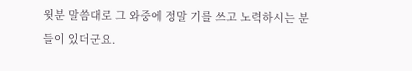윗분 말씀대로 그 와중에 정말 기를 쓰고 노력하시는 분들이 있더군요.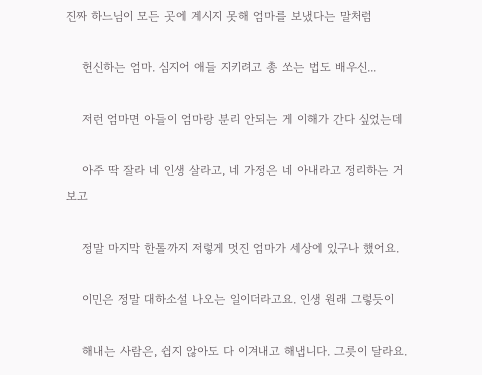진짜 하느님이 모든 곳에 계시지 못해 엄마를 보냈다는 말처럼

    헌신하는 엄마. 심지어 애들 지키려고 총 쏘는 법도 배우신...

    저런 엄마면 아들이 엄마랑 분리 안되는 게 이해가 간다 싶었는데

    아주 딱 잘라 네 인생 살라고, 네 가정은 네 아내라고 정리하는 거 보고

    정말 마지막 한톨까지 저렇게 멋진 엄마가 세상에 있구나 했어요.

    이민은 정말 대하소설 나오는 일이더라고요. 인생 원래 그렇듯이

    해내는 사람은, 쉽지 않아도 다 이겨내고 해냅니다. 그릇이 달라요.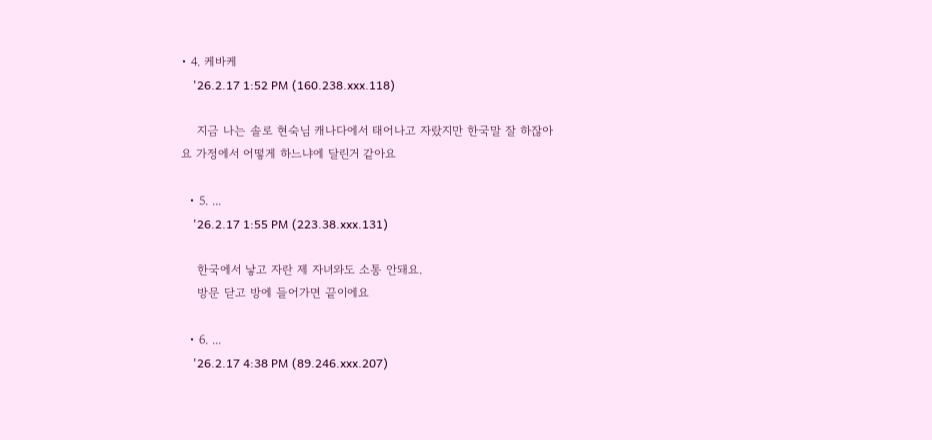• 4. 케바케
    '26.2.17 1:52 PM (160.238.xxx.118)

    지금 나는 솔로 현숙님 캐나다에서 태어나고 자랐지만 한국말 잘 하잖아요 가정에서 어떻게 하느냐에 달린거 같아요

  • 5. ...
    '26.2.17 1:55 PM (223.38.xxx.131)

    한국에서 낳고 자란 제 자녀와도 소통 안돼요.
    방문 닫고 방에 들어가면 끝이에요

  • 6. ...
    '26.2.17 4:38 PM (89.246.xxx.207)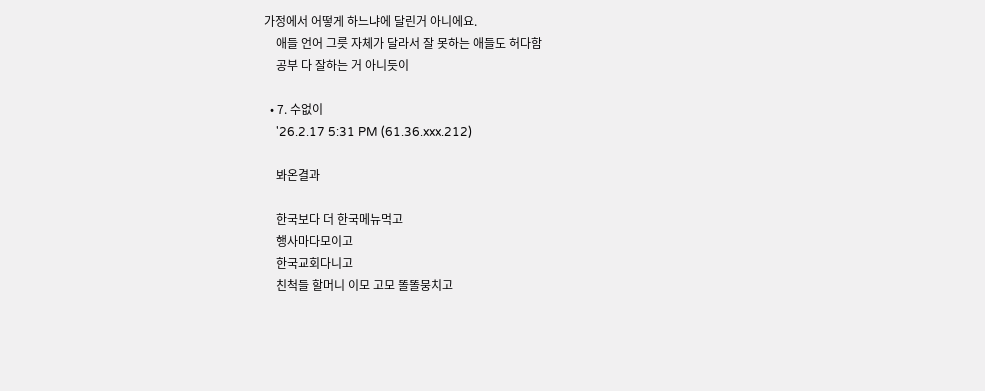가정에서 어떻게 하느냐에 달린거 아니에요.
    애들 언어 그릇 자체가 달라서 잘 못하는 애들도 허다함
    공부 다 잘하는 거 아니듯이

  • 7. 수없이
    '26.2.17 5:31 PM (61.36.xxx.212)

    봐온결과

    한국보다 더 한국메뉴먹고
    행사마다모이고
    한국교회다니고
    친척들 할머니 이모 고모 똘똘뭉치고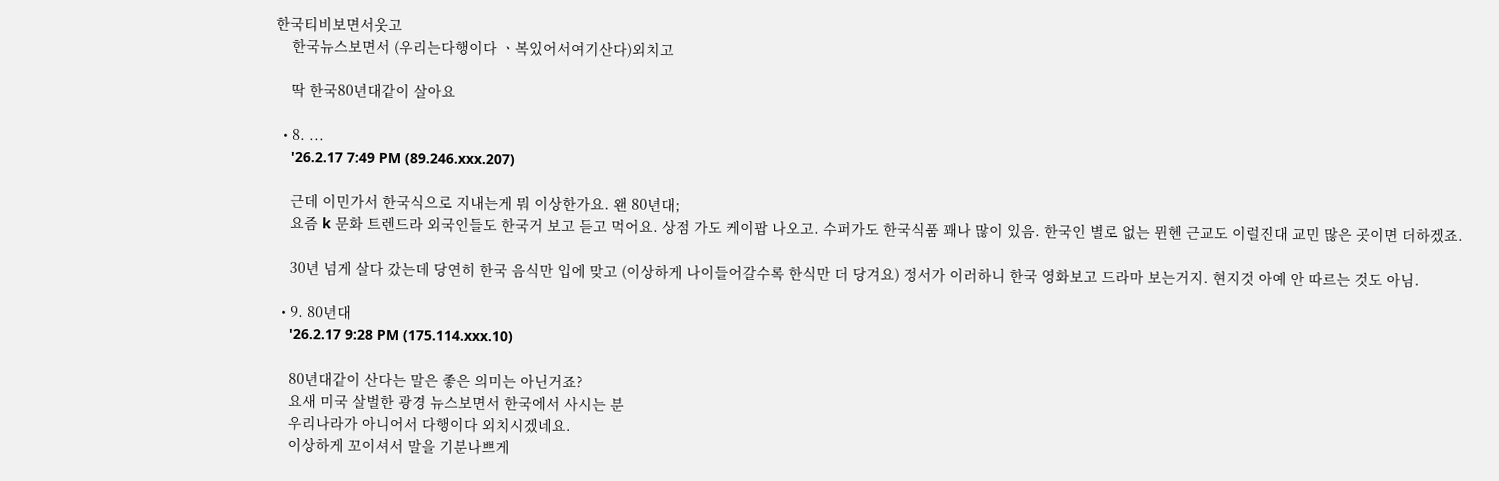한국티비보면서웃고
    한국뉴스보면서 (우리는다행이다 ㆍ복있어서여기산다)외치고

    딱 한국80년대같이 살아요

  • 8. ...
    '26.2.17 7:49 PM (89.246.xxx.207)

    근데 이민가서 한국식으로 지내는게 뭐 이상한가요. 왠 80년대;
    요즘 k 문화 트렌드라 외국인들도 한국거 보고 듣고 먹어요. 상점 가도 케이팝 나오고. 수퍼가도 한국식품 꽤나 많이 있음. 한국인 별로 없는 뮌헨 근교도 이럴진대 교민 많은 곳이면 더하겠죠.

    30년 넘게 살다 갔는데 당연히 한국 음식만 입에 맞고 (이상하게 나이들어갈수록 한식만 더 당겨요) 정서가 이러하니 한국 영화보고 드라마 보는거지. 현지것 아예 안 따르는 것도 아님.

  • 9. 80년대
    '26.2.17 9:28 PM (175.114.xxx.10)

    80년대같이 산다는 말은 좋은 의미는 아닌거죠?
    요새 미국 살벌한 광경 뉴스보면서 한국에서 사시는 분
    우리나라가 아니어서 다행이다 외치시겠네요.
    이상하게 꼬이셔서 말을 기분나쁘게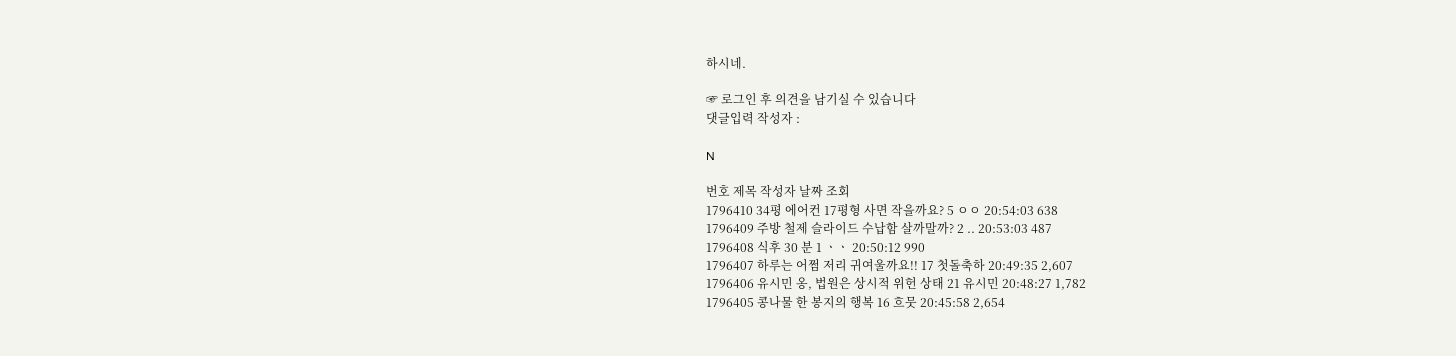하시네.

☞ 로그인 후 의견을 남기실 수 있습니다
댓글입력 작성자 :

N

번호 제목 작성자 날짜 조회
1796410 34평 에어컨 17평형 사면 작을까요? 5 ㅇㅇ 20:54:03 638
1796409 주방 철제 슬라이드 수납함 살까말까? 2 .. 20:53:03 487
1796408 식후 30 분 1 ㆍㆍ 20:50:12 990
1796407 하루는 어쩜 저리 귀여울까요!! 17 첫돌축하 20:49:35 2,607
1796406 유시민 옹, 법원은 상시적 위헌 상태 21 유시민 20:48:27 1,782
1796405 콩나물 한 봉지의 행복 16 흐뭇 20:45:58 2,654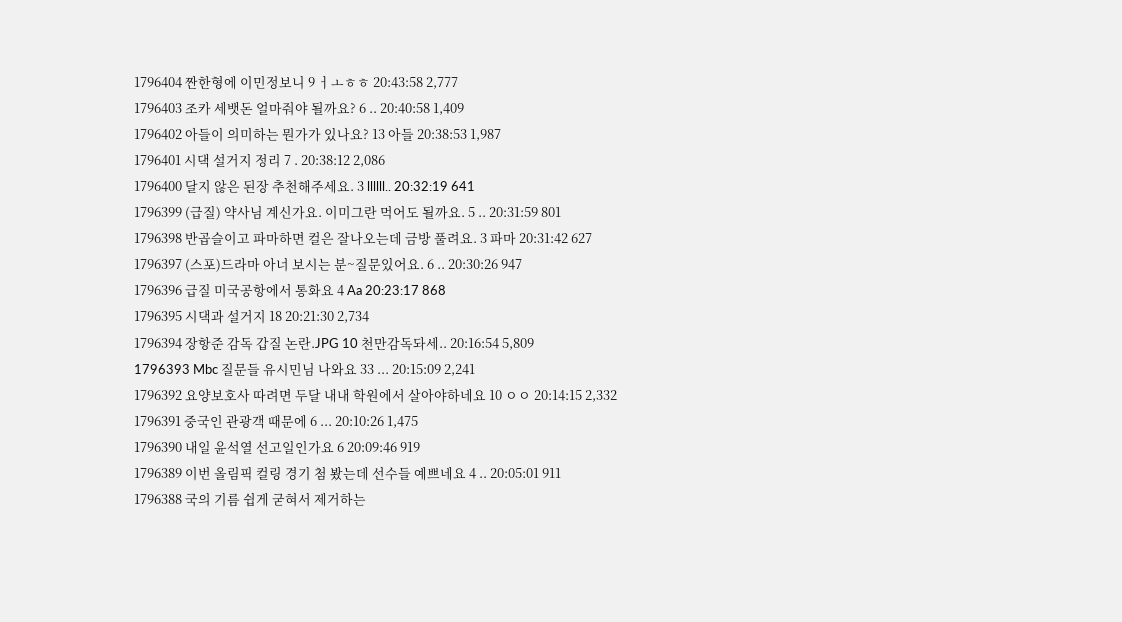1796404 짠한형에 이민정보니 9 ㅓㅗㅎㅎ 20:43:58 2,777
1796403 조카 세뱃돈 얼마줘야 될까요? 6 .. 20:40:58 1,409
1796402 아들이 의미하는 뭔가가 있나요? 13 아들 20:38:53 1,987
1796401 시댁 설거지 정리 7 . 20:38:12 2,086
1796400 달지 않은 된장 추천해주세요. 3 llllll.. 20:32:19 641
1796399 (급질) 약사님 계신가요. 이미그란 먹어도 될까요. 5 .. 20:31:59 801
1796398 반곱슬이고 파마하면 컬은 잘나오는데 금방 풀려요. 3 파마 20:31:42 627
1796397 (스포)드라마 아너 보시는 분~질문있어요. 6 .. 20:30:26 947
1796396 급질 미국공항에서 통화요 4 Aa 20:23:17 868
1796395 시댁과 설거지 18 20:21:30 2,734
1796394 장항준 감독 갑질 논란.JPG 10 천만감독돠세.. 20:16:54 5,809
1796393 Mbc 질문들 유시민님 나와요 33 ... 20:15:09 2,241
1796392 요양보호사 따려면 두달 내내 학원에서 살아야하네요 10 ㅇㅇ 20:14:15 2,332
1796391 중국인 관광객 때문에 6 ... 20:10:26 1,475
1796390 내일 윤석열 선고일인가요 6 20:09:46 919
1796389 이번 올림픽 컬링 경기 첨 봤는데 선수들 예쁘네요 4 .. 20:05:01 911
1796388 국의 기름 쉽게 굳혀서 제거하는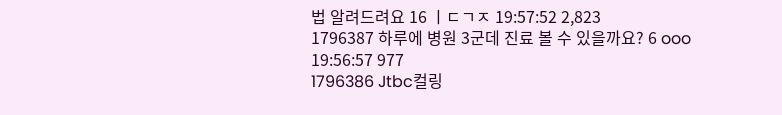법 알려드려요 16 ㅣㄷㄱㅈ 19:57:52 2,823
1796387 하루에 병원 3군데 진료 볼 수 있을까요? 6 ooo 19:56:57 977
1796386 Jtbc컬링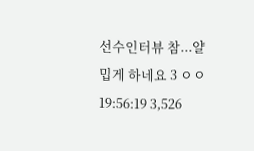선수인터뷰 참...얄밉게 하네요 3 ㅇㅇ 19:56:19 3,526